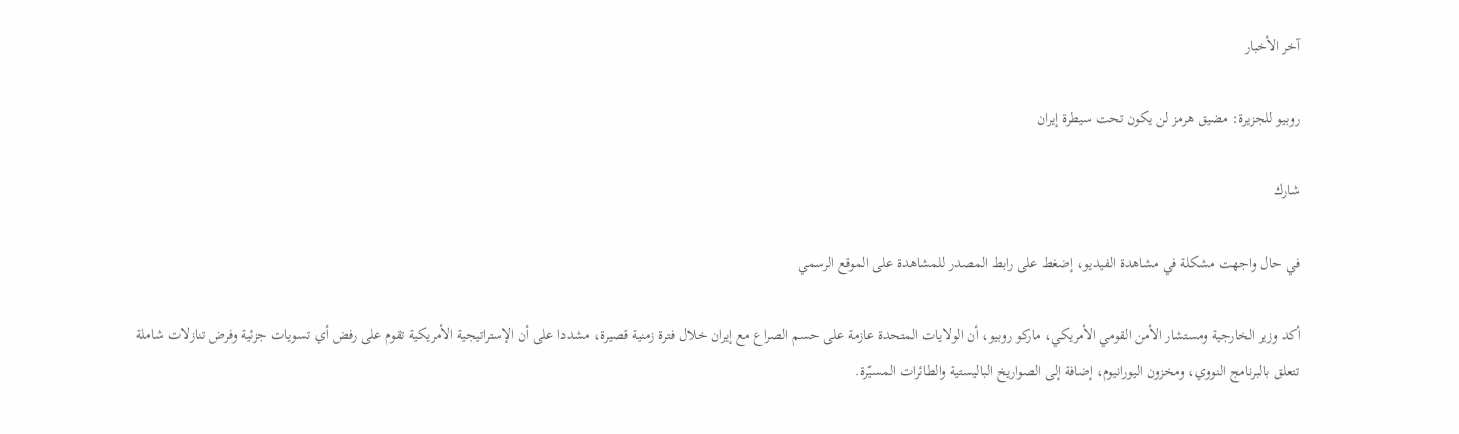آخر الأخبار

روبيو للجزيرة: مضيق هرمز لن يكون تحت سيطرة إيران

شارك

في حال واجهت مشكلة في مشاهدة الفيديو، إضغط على رابط المصدر للمشاهدة على الموقع الرسمي

أكد وزير الخارجية ومستشار الأمن القومي الأمريكي، ماركو روبيو، أن الولايات المتحدة عازمة على حسم الصراع مع إيران خلال فترة زمنية قصيرة، مشددا على أن الإستراتيجية الأمريكية تقوم على رفض أي تسويات جزئية وفرض تنازلات شاملة تتعلق بالبرنامج النووي، ومخزون اليورانيوم، إضافة إلى الصواريخ الباليستية والطائرات المسيّرة.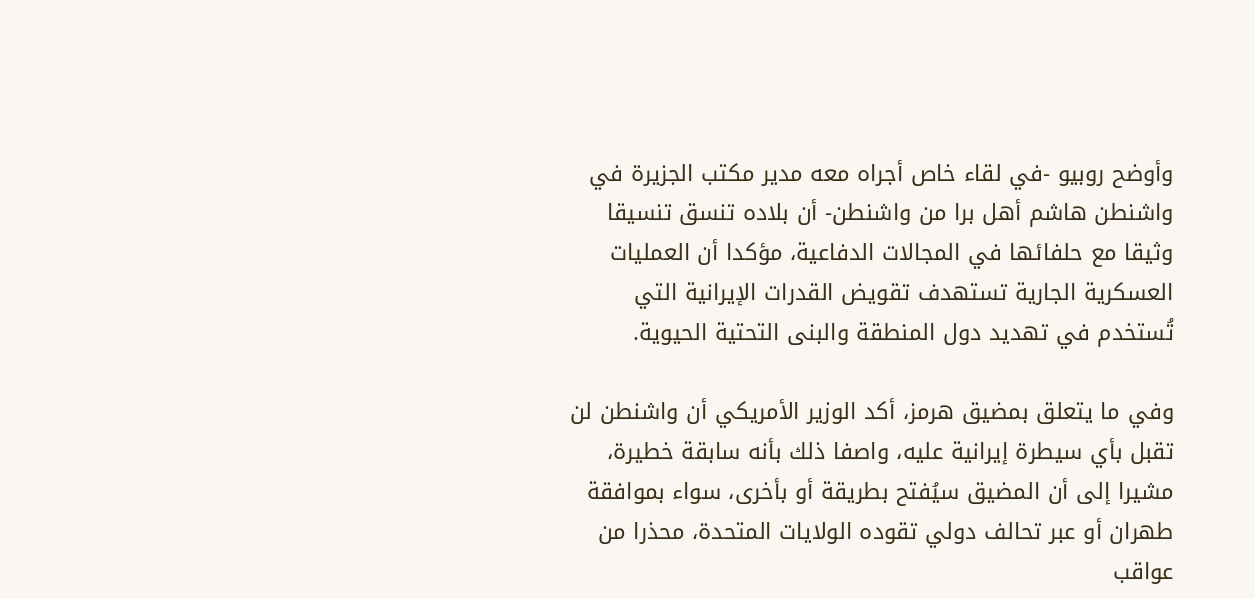وأوضح روبيو -في لقاء خاص أجراه معه مدير مكتب الجزيرة في واشنطن هاشم أهل برا من واشنطن- أن بلاده تنسق تنسيقا وثيقا مع حلفائها في المجالات الدفاعية، مؤكدا أن العمليات العسكرية الجارية تستهدف تقويض القدرات الإيرانية التي تُستخدم في تهديد دول المنطقة والبنى التحتية الحيوية.

وفي ما يتعلق بمضيق هرمز، أكد الوزير الأمريكي أن واشنطن لن تقبل بأي سيطرة إيرانية عليه، واصفا ذلك بأنه سابقة خطيرة، مشيرا إلى أن المضيق سيُفتح بطريقة أو بأخرى، سواء بموافقة طهران أو عبر تحالف دولي تقوده الولايات المتحدة، محذرا من عواقب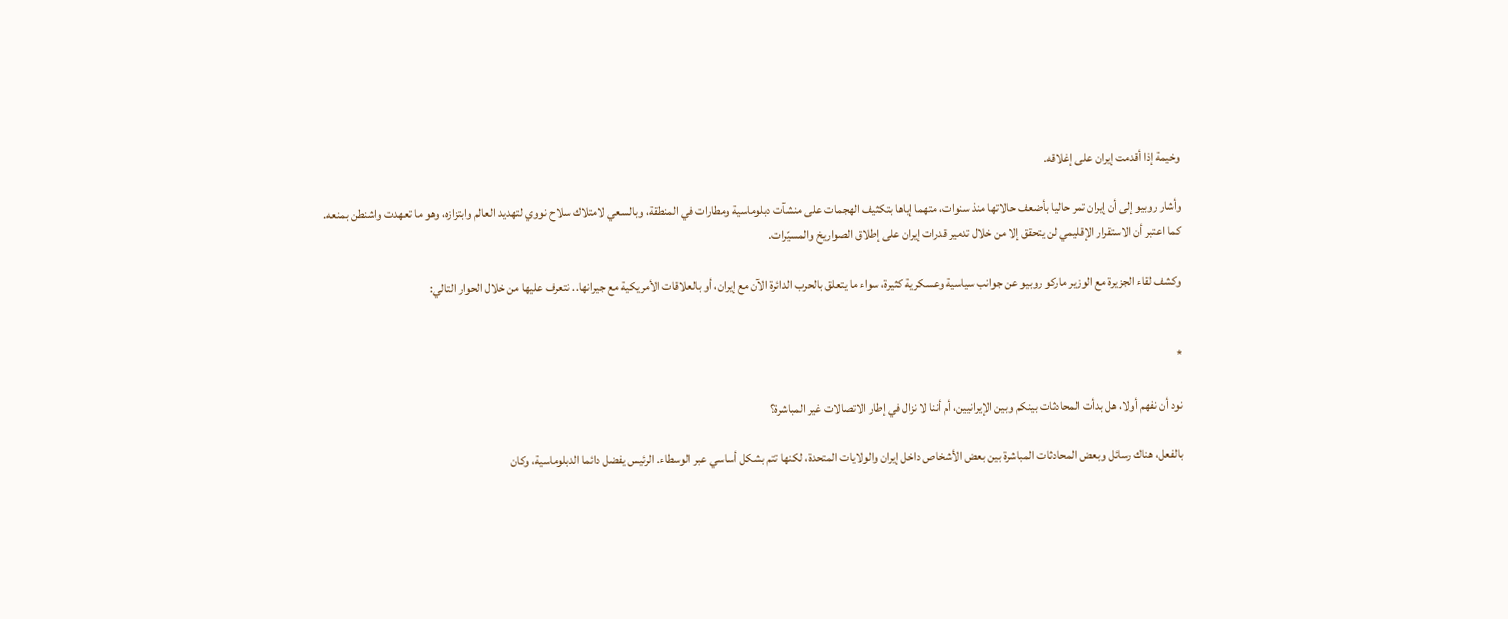وخيمة إذا أقدمت إيران على إغلاقه.

وأشار روبيو إلى أن إيران تمر حاليا بأضعف حالاتها منذ سنوات، متهما إياها بتكثيف الهجمات على منشآت دبلوماسية ومطارات في المنطقة، وبالسعي لامتلاك سلاح نووي لتهديد العالم وابتزازه، وهو ما تعهدت واشنطن بمنعه. كما اعتبر أن الاستقرار الإقليمي لن يتحقق إلا من خلال تدمير قدرات إيران على إطلاق الصواريخ والمسيّرات.

وكشف لقاء الجزيرة مع الوزير ماركو روبيو عن جوانب سياسية وعسكرية كثيرة، سواء ما يتعلق بالحرب الدائرة الآن مع إيران، أو بالعلاقات الأمريكية مع جيرانها.. نتعرف عليها من خلال الحوار التالي:


*

نود أن نفهم أولا، هل بدأت المحادثات بينكم وبين الإيرانيين، أم أننا لا نزال في إطار الاتصالات غير المباشرة؟

بالفعل، هناك رسائل وبعض المحادثات المباشرة بين بعض الأشخاص داخل إيران والولايات المتحدة، لكنها تتم بشكل أساسي عبر الوسطاء. الرئيس يفضل دائما الدبلوماسية، وكان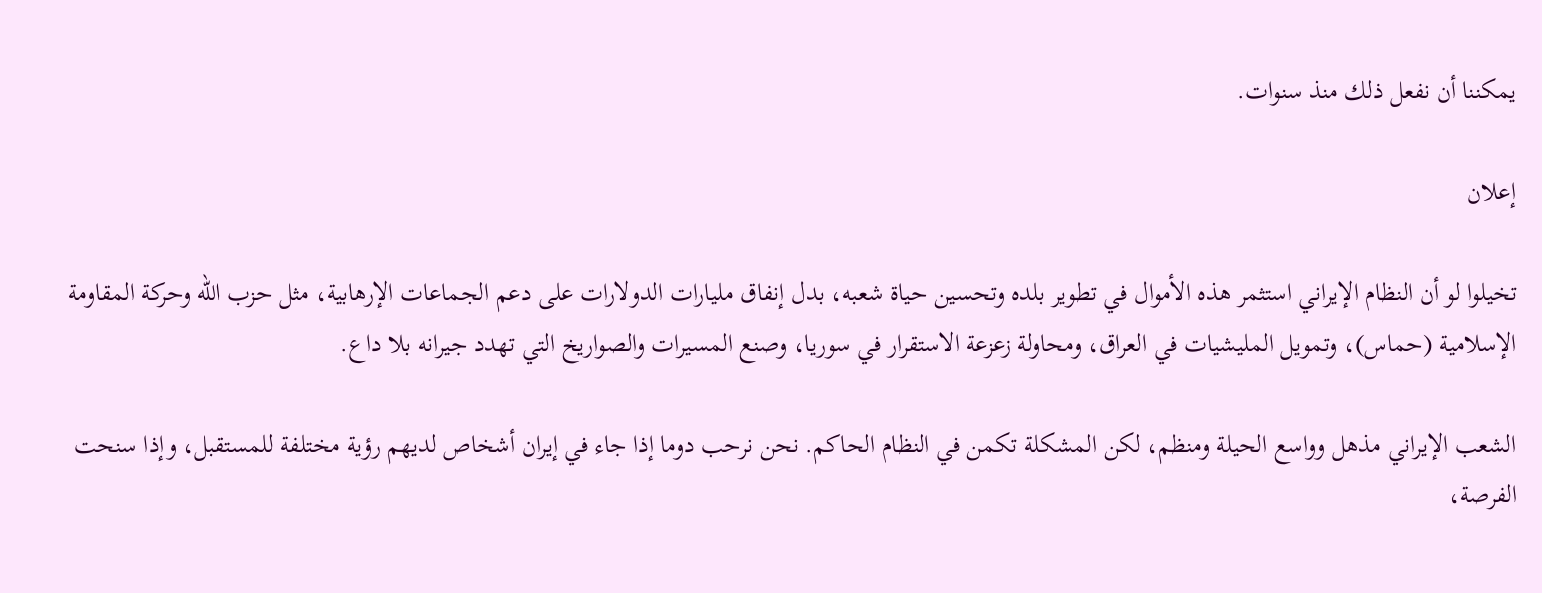يمكننا أن نفعل ذلك منذ سنوات.

إعلان

تخيلوا لو أن النظام الإيراني استثمر هذه الأموال في تطوير بلده وتحسين حياة شعبه، بدل إنفاق مليارات الدولارات على دعم الجماعات الإرهابية، مثل حزب الله وحركة المقاومة الإسلامية (حماس)، وتمويل المليشيات في العراق، ومحاولة زعزعة الاستقرار في سوريا، وصنع المسيرات والصواريخ التي تهدد جيرانه بلا داع.

الشعب الإيراني مذهل وواسع الحيلة ومنظم، لكن المشكلة تكمن في النظام الحاكم. نحن نرحب دوما إذا جاء في إيران أشخاص لديهم رؤية مختلفة للمستقبل، وإذا سنحت الفرصة،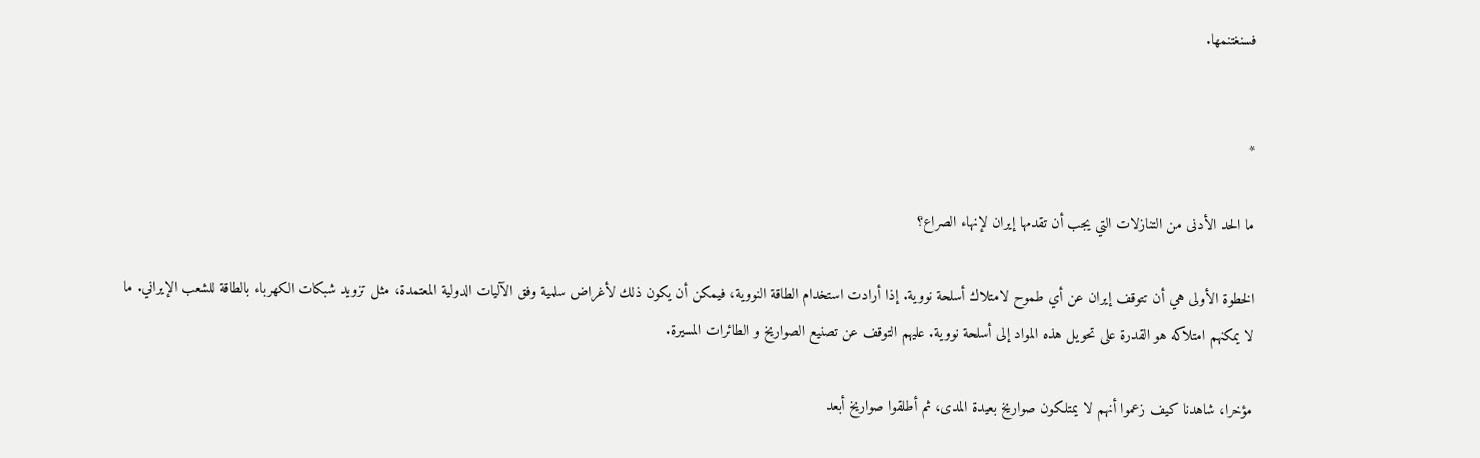فسنغتنمها.


*

ما الحد الأدنى من التنازلات التي يجب أن تقدمها إيران لإنهاء الصراع؟

الخطوة الأولى هي أن تتوقف إيران عن أي طموح لامتلاك أسلحة نووية. إذا أرادت استخدام الطاقة النووية، فيمكن أن يكون ذلك لأغراض سلمية وفق الآليات الدولية المعتمدة، مثل تزويد شبكات الكهرباء بالطاقة للشعب الإيراني. ما لا يمكنهم امتلاكه هو القدرة على تحويل هذه المواد إلى أسلحة نووية. عليهم التوقف عن تصنيع الصواريخ و الطائرات المسيرة.

مؤخرا، شاهدنا كيف زعموا أنهم لا يمتلكون صواريخ بعيدة المدى، ثم أطلقوا صواريخ أبعد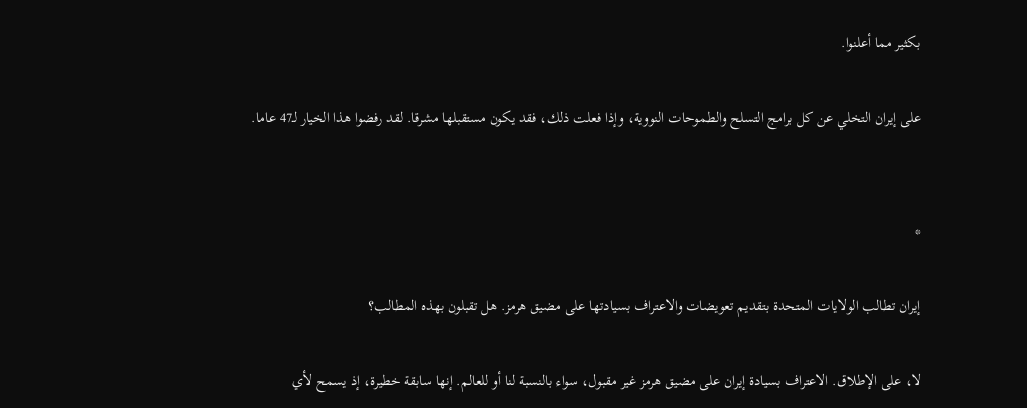بكثير مما أعلنوا.

على إيران التخلي عن كل برامج التسلح والطموحات النووية، وإذا فعلت ذلك، فقد يكون مستقبلها مشرقا. لقد رفضوا هذا الخيار لـ47 عاما.


*

إيران تطالب الولايات المتحدة بتقديم تعويضات والاعتراف بسيادتها على مضيق هرمز. هل تقبلون بهذه المطالب؟

لا، على الإطلاق. الاعتراف بسيادة إيران على مضيق هرمز غير مقبول، سواء بالنسبة لنا أو للعالم. إنها سابقة خطيرة، إذ يسمح لأي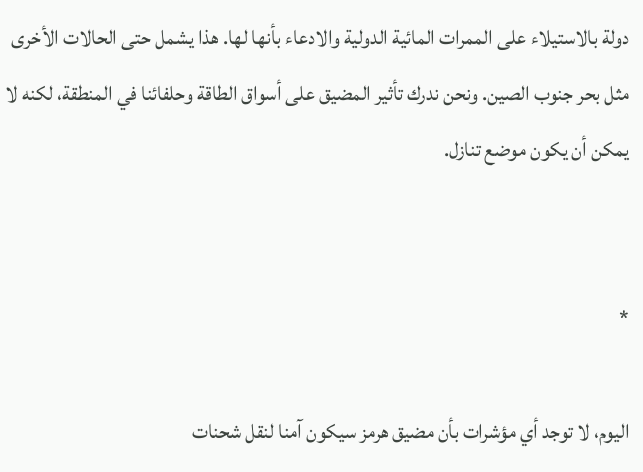دولة بالاستيلاء على الممرات المائية الدولية والادعاء بأنها لها. هذا يشمل حتى الحالات الأخرى مثل بحر جنوب الصين. ونحن ندرك تأثير المضيق على أسواق الطاقة وحلفائنا في المنطقة، لكنه لا يمكن أن يكون موضع تنازل.


*

اليوم، لا توجد أي مؤشرات بأن مضيق هرمز سيكون آمنا لنقل شحنات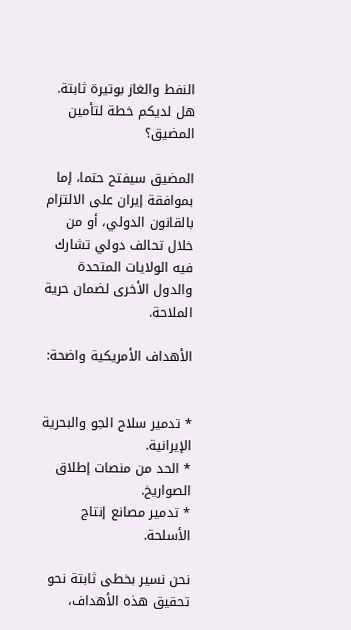النفط والغاز بوتيرة ثابتة. هل لديكم خطة لتأمين المضيق؟

المضيق سيفتح حتما، إما بموافقة إيران على الالتزام بالقانون الدولي، أو من خلال تحالف دولي تشارك فيه الولايات المتحدة والدول الأخرى لضمان حرية الملاحة.

الأهداف الأمريكية واضحة:


* تدمير سلاح الجو والبحرية الإيرانية.
* الحد من منصات إطلاق الصواريخ.
* تدمير مصانع إنتاج الأسلحة.

نحن نسير بخطى ثابتة نحو تحقيق هذه الأهداف،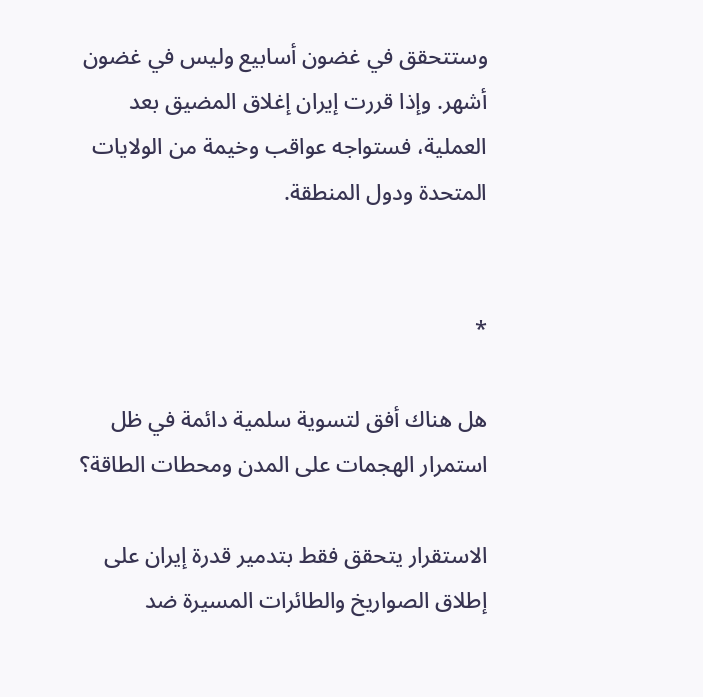وستتحقق في غضون أسابيع وليس في غضون أشهر. وإذا قررت إيران إغلاق المضيق بعد العملية، فستواجه عواقب وخيمة من الولايات المتحدة ودول المنطقة.


*

هل هناك أفق لتسوية سلمية دائمة في ظل استمرار الهجمات على المدن ومحطات الطاقة؟

الاستقرار يتحقق فقط بتدمير قدرة إيران على إطلاق الصواريخ والطائرات المسيرة ضد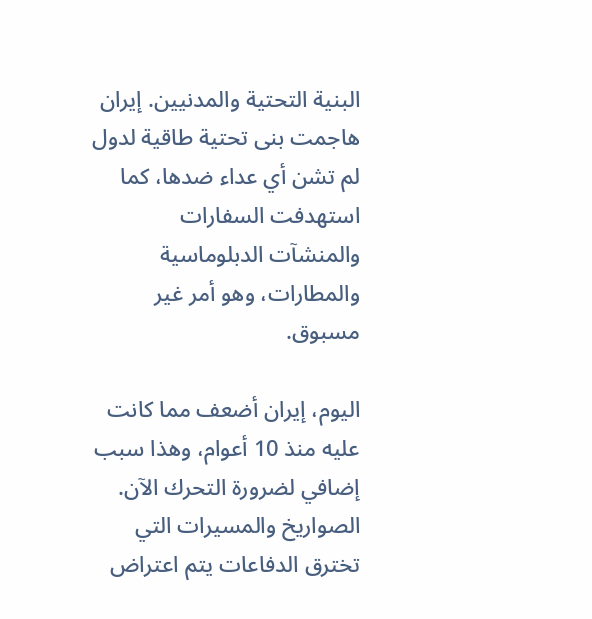البنية التحتية والمدنيين. إيران هاجمت بنى تحتية طاقية لدول لم تشن أي عداء ضدها، كما استهدفت السفارات والمنشآت الدبلوماسية والمطارات، وهو أمر غير مسبوق.

اليوم، إيران أضعف مما كانت عليه منذ 10 أعوام، وهذا سبب إضافي لضرورة التحرك الآن. الصواريخ والمسيرات التي تخترق الدفاعات يتم اعتراض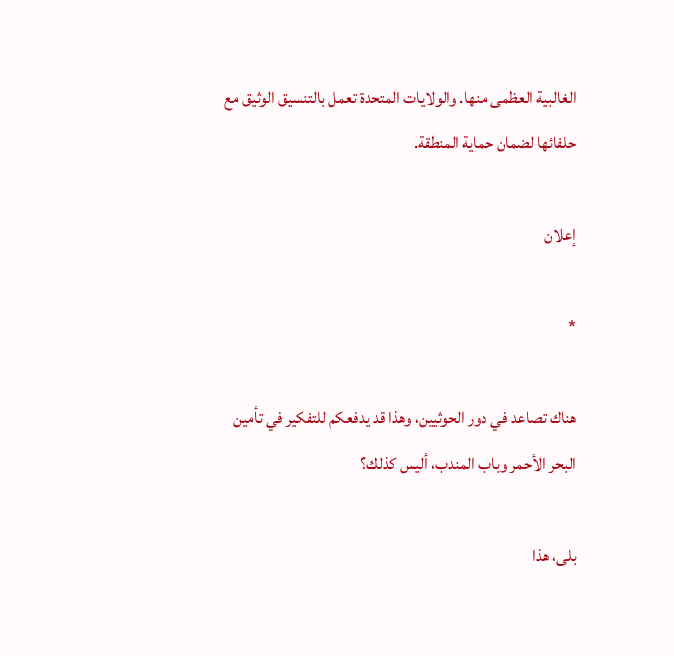الغالبية العظمى منها. والولايات المتحدة تعمل بالتنسيق الوثيق مع حلفائها لضمان حماية المنطقة.

إعلان

*

هناك تصاعد في دور الحوثيين، وهذا قد يدفعكم للتفكير في تأمين البحر الأحمر وباب المندب، أليس كذلك؟

بلى، هذا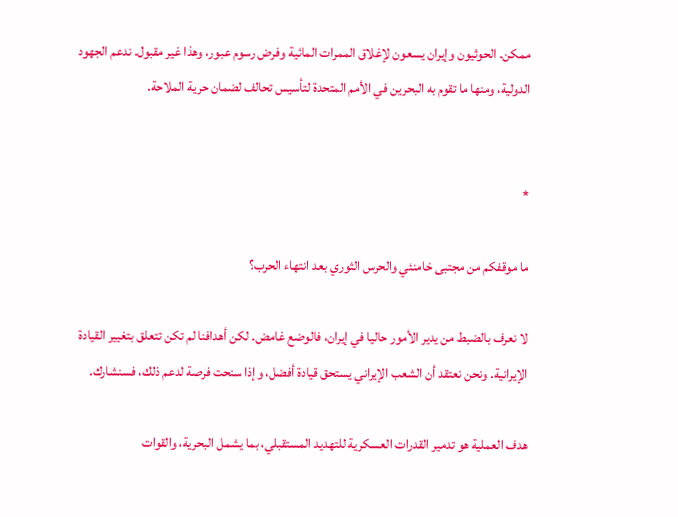ممكن. الحوثيون وإيران يسعون لإغلاق الممرات المائية وفرض رسوم عبور، وهذا غير مقبول. ندعم الجهود الدولية، ومنها ما تقوم به البحرين في الأمم المتحدة لتأسيس تحالف لضمان حرية الملاحة.


*

ما موقفكم من مجتبى خامنئي والحرس الثوري بعد انتهاء الحرب؟

لا نعرف بالضبط من يدير الأمور حاليا في إيران، فالوضع غامض. لكن أهدافنا لم تكن تتعلق بتغيير القيادة الإيرانية. ونحن نعتقد أن الشعب الإيراني يستحق قيادة أفضل، وإذا سنحت فرصة لدعم ذلك، فسنشارك.

هدف العملية هو تدمير القدرات العسكرية للتهديد المستقبلي، بما يشمل البحرية، والقوات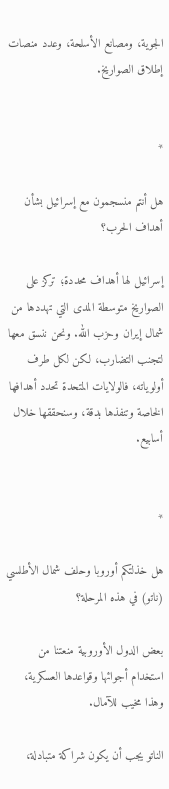الجوية، ومصانع الأسلحة، وعدد منصات إطلاق الصواريخ.


*

هل أنتم منسجمون مع إسرائيل بشأن أهداف الحرب؟

إسرائيل لها أهداف محددة؛ تركز على الصواريخ متوسطة المدى التي تهددها من شمال إيران وحزب الله. ونحن ننسق معها لتجنب التضارب، لكن لكل طرف أولوياته، فالولايات المتحدة تحدد أهدافها الخاصة وتنفذها بدقة، وسنحققها خلال أسابيع.


*

هل خذلتكم أوروبا وحلف شمال الأطلسي (ناتو) في هذه المرحلة؟

بعض الدول الأوروبية منعتنا من استخدام أجوائها وقواعدها العسكرية، وهذا مخيب للآمال.

الناتو يجب أن يكون شراكة متبادلة،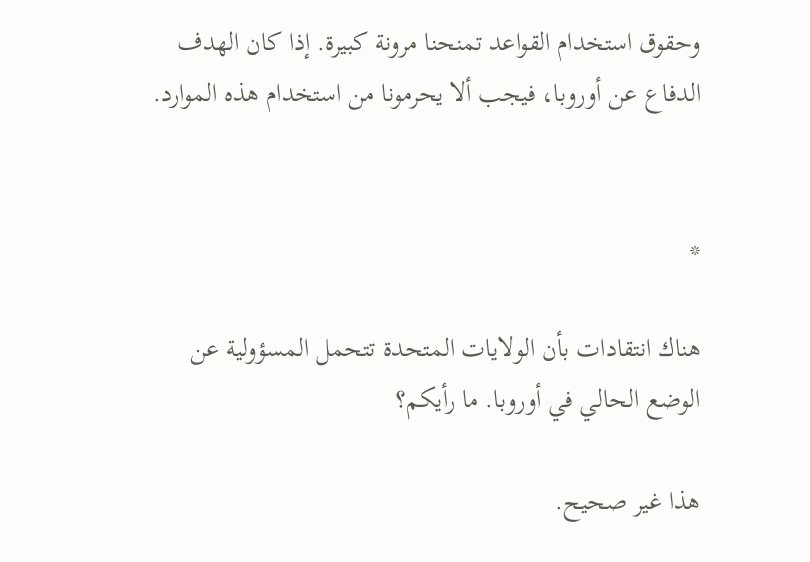وحقوق استخدام القواعد تمنحنا مرونة كبيرة. إذا كان الهدف الدفاع عن أوروبا، فيجب ألا يحرمونا من استخدام هذه الموارد.


*

هناك انتقادات بأن الولايات المتحدة تتحمل المسؤولية عن الوضع الحالي في أوروبا. ما رأيكم؟

هذا غير صحيح.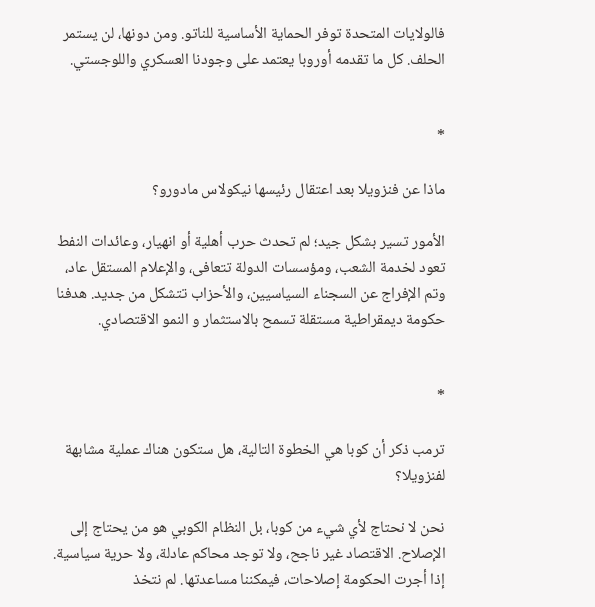فالولايات المتحدة توفر الحماية الأساسية للناتو. ومن دونها، لن يستمر الحلف. كل ما تقدمه أوروبا يعتمد على وجودنا العسكري واللوجستي.


*

ماذا عن فنزويلا بعد اعتقال رئيسها نيكولاس مادورو؟

الأمور تسير بشكل جيد؛ لم تحدث حرب أهلية أو انهيار، وعائدات النفط تعود لخدمة الشعب، ومؤسسات الدولة تتعافى، والإعلام المستقل عاد، وتم الإفراج عن السجناء السياسيين، والأحزاب تتشكل من جديد. هدفنا حكومة ديمقراطية مستقلة تسمح بالاستثمار و النمو الاقتصادي.


*

ترمب ذكر أن كوبا هي الخطوة التالية، هل ستكون هناك عملية مشابهة لفنزويلا؟

نحن لا نحتاج لأي شيء من كوبا، بل النظام الكوبي هو من يحتاج إلى الإصلاح. الاقتصاد غير ناجح، ولا توجد محاكم عادلة، ولا حرية سياسية. إذا أجرت الحكومة إصلاحات، فيمكننا مساعدتها. لم نتخذ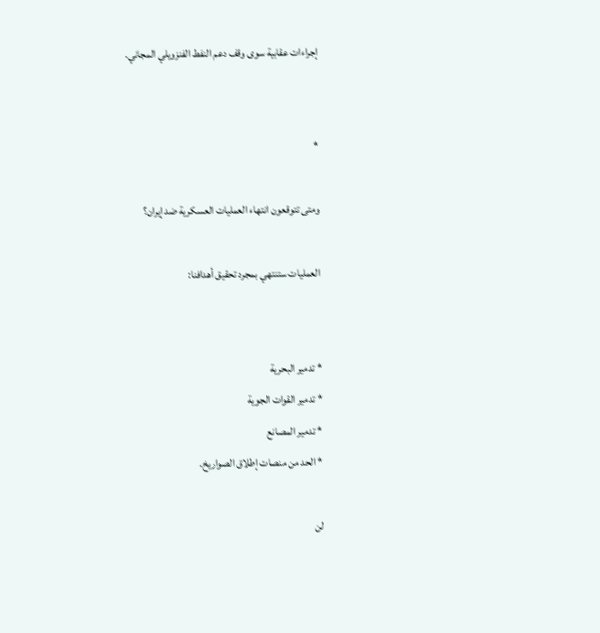إجراءات عقابية سوى وقف دعم النفط الفنزويلي المجاني.


*

ومتى تتوقعون انتهاء العمليات العسكرية ضد إيران؟

العمليات ستنتهي بمجرد تحقيق أهدافنا:


* تدمير البحرية
* تدمير القوات الجوية
* تدمير المصانع
* الحد من منصات إطلاق الصواريخ.

لن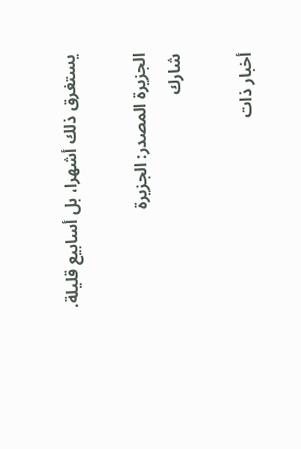يستغرق ذلك أشهرا، بل أسابيع قليلة.

الجزيرة المصدر: الجزيرة
شارك

أخبار ذات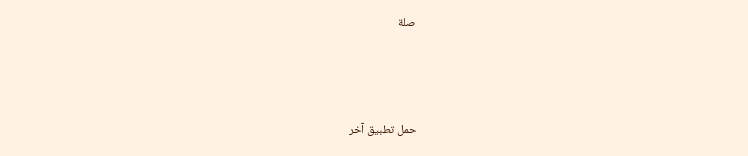صلة



حمل تطبيق آخر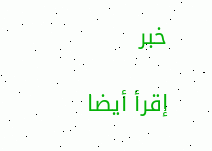خبر

إقرأ أيضا